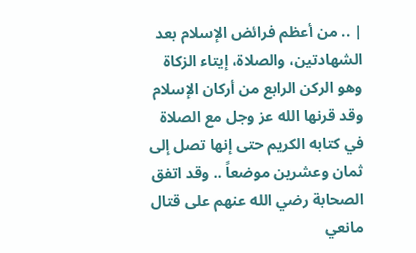| .. من أعظم فرائض الإسلام بعد الشهادتين، والصلاة، إيتاء الزكاة وهو الركن الرابع من أركان الإسلام وقد قرنها الله عز وجل مع الصلاة في كتابه الكريم حتى إنها تصل إلى ثمان وعشرين موضعاً .. وقد اتفق الصحابة رضي الله عنهم على قتال مانعي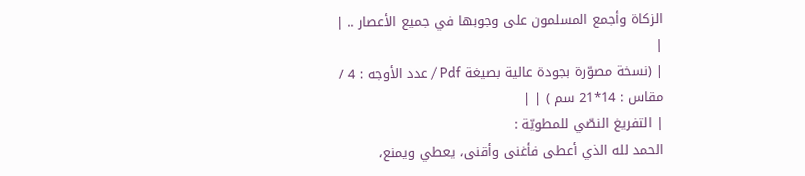الزكاة وأجمع المسلمون على وجوبها في جميع الأعصار .. | |
| (نسخة مصوّرة بجودة عالية بصيغة Pdf / عدد الأوجه : 4 / مقاس : 14*21 سم ) | |
| التفريغ النصّي للمطويّة :
الحمد لله الذي أعطى فأغنى وأقنى، يعطي ويمنع،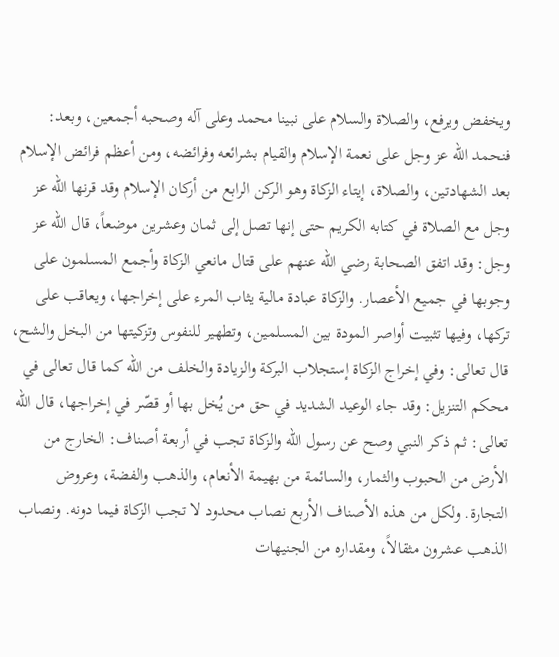ويخفض ويرفع، والصلاة والسلام على نبينا محمد وعلى آله وصحبه أجمعين، وبعد: فنحمد الله عز وجل على نعمة الإسلام والقيام بشرائعه وفرائضه، ومن أعظم فرائض الإسلام بعد الشهادتين، والصلاة، إيتاء الزكاة وهو الركن الرابع من أركان الإسلام وقد قرنها الله عز وجل مع الصلاة في كتابه الكريم حتى إنها تصل إلى ثمان وعشرين موضعاً، قال الله عز وجل: وقد اتفق الصحابة رضي الله عنهم على قتال مانعي الزكاة وأجمع المسلمون على وجوبها في جميع الأعصار. والزكاة عبادة مالية يثاب المرء على إخراجها، ويعاقب على تركها، وفيها تثبيت أواصر المودة بين المسلمين، وتطهير للنفوس وتزكيتها من البخل والشح، قال تعالى: وفي إخراج الزكاة إستجلاب البركة والزيادة والخلف من الله كما قال تعالى في محكم التنزيل: وقد جاء الوعيد الشديد في حق من يُخل بها أو قصّر في إخراجها، قال الله تعالى: ثم ذكر النبي وصح عن رسول الله والزكاة تجب في أربعة أصناف: الخارج من الأرض من الحبوب والثمار، والسائمة من بهيمة الأنعام، والذهب والفضة، وعروض التجارة. ولكل من هذه الأصناف الأربع نصاب محدود لا تجب الزكاة فيما دونه. ونصاب الذهب عشرون مثقالاً، ومقداره من الجنيهات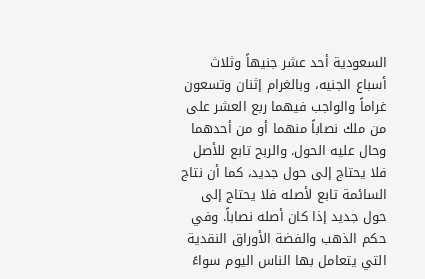السعودية أحد عشر جنيهاً وثلاث أسباع الجنيه، وبالغرام إثنان وتسعون غراماً والواجب فيهما ربع العشر على من ملك نصاباً منهما أو من أحدهما وحال عليه الحول. والربح تابع للأصل فلا يحتاج إلى حول جديد، كما أن نتاج السائمة تابع لأصله فلا يحتاج إلى حول جديد إذا كان أصله نصاباً. وفي حكم الذهب والفضة الأوراق النقدية التي يتعامل بها الناس اليوم سواءً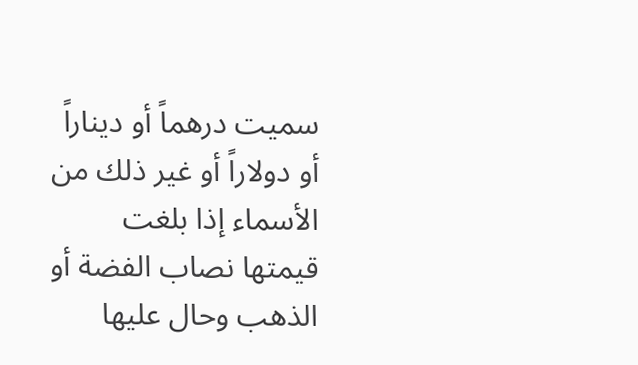سميت درهماً أو ديناراً أو دولاراً أو غير ذلك من الأسماء إذا بلغت قيمتها نصاب الفضة أو الذهب وحال عليها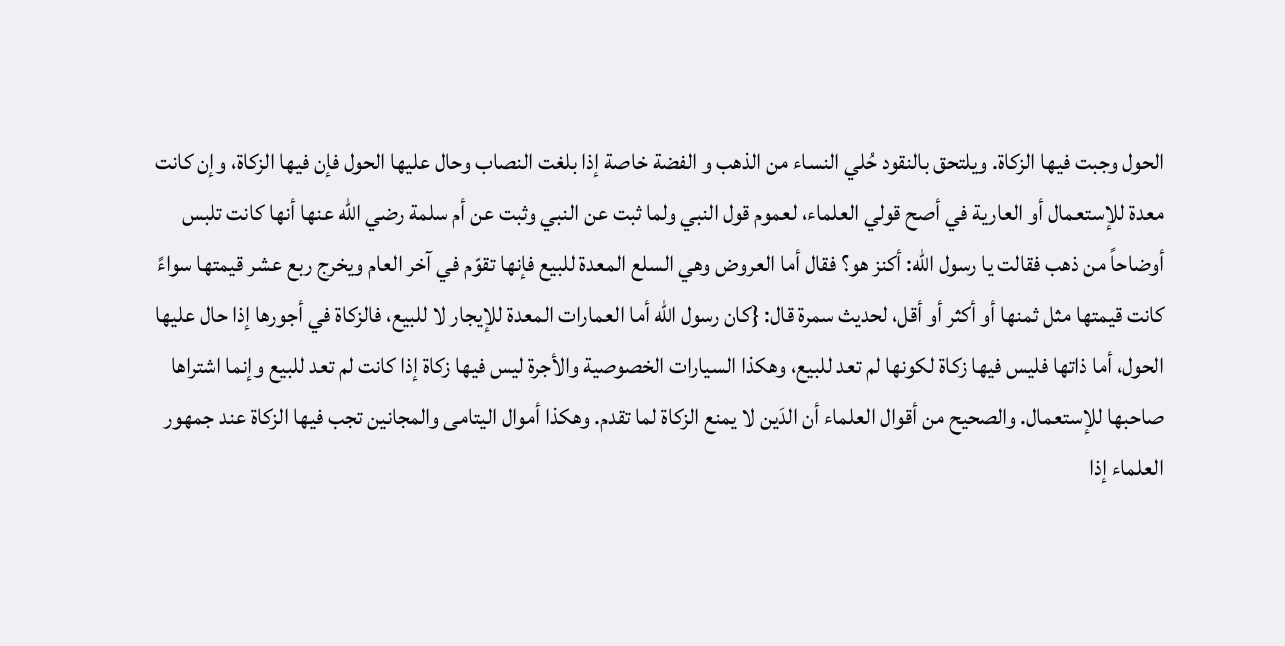الحول وجبت فيها الزكاة. ويلتحق بالنقود حُلي النساء من الذهب و الفضة خاصة إذا بلغت النصاب وحال عليها الحول فإن فيها الزكاة، وإن كانت معدة للإستعمال أو العارية في أصح قولي العلماء، لعموم قول النبي ولما ثبت عن النبي وثبت عن أم سلمة رضي الله عنها أنها كانت تلبس أوضاحاً من ذهب فقالت يا رسول الله: أكنز هو؟ فقال أما العروض وهي السلع المعدة للبيع فإنها تقوّم في آخر العام ويخرج ربع عشر قيمتها سواءً كانت قيمتها مثل ثمنها أو أكثر أو أقل، لحديث سمرة قال: {كان رسول الله أما العمارات المعدة للإيجار لا للبيع، فالزكاة في أجورها إذا حال عليها الحول، أما ذاتها فليس فيها زكاة لكونها لم تعد للبيع، وهكذا السيارات الخصوصية والأجرة ليس فيها زكاة إذا كانت لم تعد للبيع وإنما اشتراها صاحبها للإستعمال. والصحيح من أقوال العلماء أن الدَين لا يمنع الزكاة لما تقدم. وهكذا أموال اليتامى والمجانين تجب فيها الزكاة عند جمهور العلماء إذا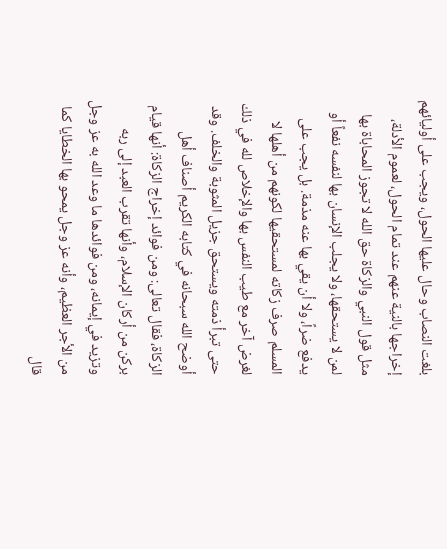بلغت النصاب وحال عليها الحول، ويجب على أوليائهم إخراجها بالنية عنهم عند تمام الحول، لعموم الأدلة، مثل قول النبي والزكاة حق الله لا تجوز المحاباة بها لمن لا يستحقها، ولا يجلب الإنسان بها لنفسه نفعاً أو يدفع ضراً، ولا أن يقي بها عنه مذمة. بل يجب على المسلم صرف زكاته لمستحقيها لكونهم من أهلها لا لغرض آخر مع طيب النفس بها والإخلاص لله في ذلك حتى تبرأ ذمته ويستحق جزيل المثوبة والخلف. وقد أوضح الله سبحانه في كتابه الكريم أصناف أهل الزكاة، فقال تعالى: ومن فوائد إخراج الزكاة: أنها قيام بركن من أركان الإسلام، وأنها تقرب العبد إلى ربه وتزيد في إيمانه، ومن فوائدها ما وعد الله به عز وجل من الأجر العظيم، وأنه عز وجل يمحو بها الخطايا كما قال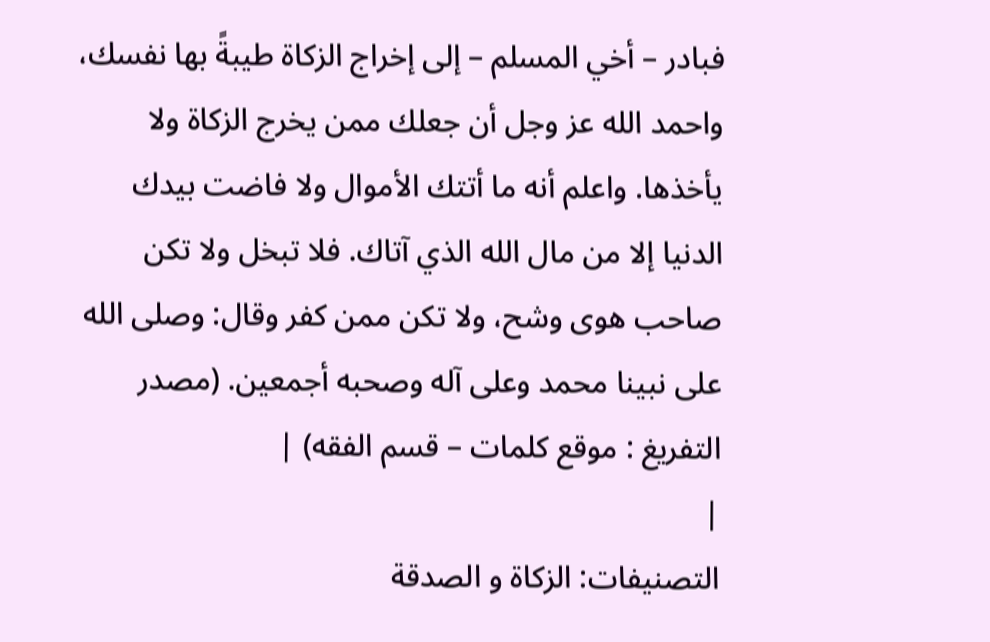فبادر – أخي المسلم – إلى إخراج الزكاة طيبةً بها نفسك، واحمد الله عز وجل أن جعلك ممن يخرج الزكاة ولا يأخذها. واعلم أنه ما أتتك الأموال ولا فاضت بيدك الدنيا إلا من مال الله الذي آتاك. فلا تبخل ولا تكن صاحب هوى وشح، ولا تكن ممن كفر وقال: وصلى الله على نبينا محمد وعلى آله وصحبه أجمعين. (مصدر التفريغ : موقع كلمات – قسم الفقه) |
|
التصنيفات: الزكاة و الصدقة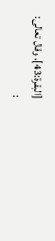[البقرة:43]، وقال تعالى:
: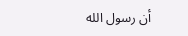أن رسول الله